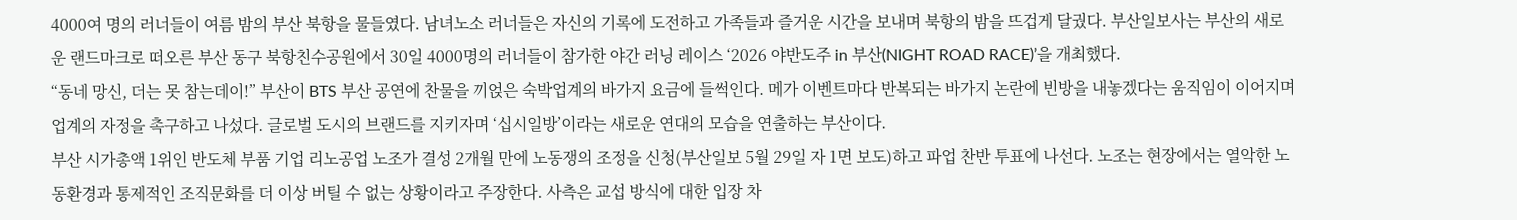4000여 명의 러너들이 여름 밤의 부산 북항을 물들였다. 남녀노소 러너들은 자신의 기록에 도전하고 가족들과 즐거운 시간을 보내며 북항의 밤을 뜨겁게 달궜다. 부산일보사는 부산의 새로운 랜드마크로 떠오른 부산 동구 북항친수공원에서 30일 4000명의 러너들이 참가한 야간 러닝 레이스 ‘2026 야반도주 in 부산(NIGHT ROAD RACE)’을 개최했다.
“동네 망신, 더는 못 참는데이!” 부산이 BTS 부산 공연에 찬물을 끼얹은 숙박업계의 바가지 요금에 들썩인다. 메가 이벤트마다 반복되는 바가지 논란에 빈방을 내놓겠다는 움직임이 이어지며 업계의 자정을 촉구하고 나섰다. 글로벌 도시의 브랜드를 지키자며 ‘십시일방’이라는 새로운 연대의 모습을 연출하는 부산이다.
부산 시가총액 1위인 반도체 부품 기업 리노공업 노조가 결성 2개월 만에 노동쟁의 조정을 신청(부산일보 5월 29일 자 1면 보도)하고 파업 찬반 투표에 나선다. 노조는 현장에서는 열악한 노동환경과 통제적인 조직문화를 더 이상 버틸 수 없는 상황이라고 주장한다. 사측은 교섭 방식에 대한 입장 차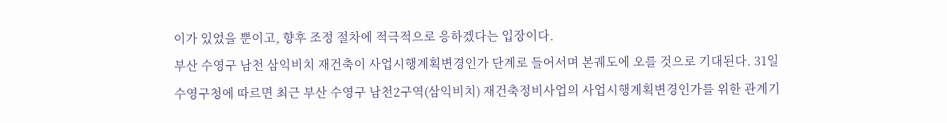이가 있었을 뿐이고, 향후 조정 절차에 적극적으로 응하겠다는 입장이다.
부산 수영구 남천 삼익비치 재건축이 사업시행계획변경인가 단계로 들어서며 본궤도에 오를 것으로 기대된다. 31일 수영구청에 따르면 최근 부산 수영구 남천2구역(삼익비치) 재건축정비사업의 사업시행계획변경인가를 위한 관계기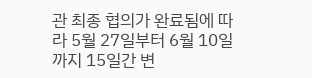관 최종 협의가 완료됨에 따라 5월 27일부터 6월 10일까지 15일간 변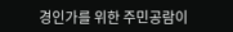경인가를 위한 주민공람이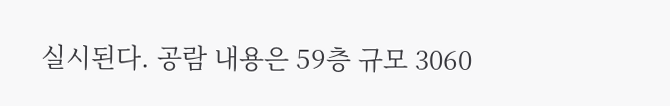실시된다. 공람 내용은 59층 규모 3060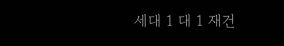세대 1 대 1 재건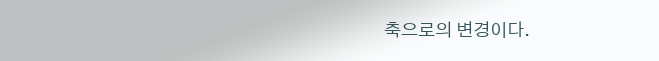축으로의 변경이다.